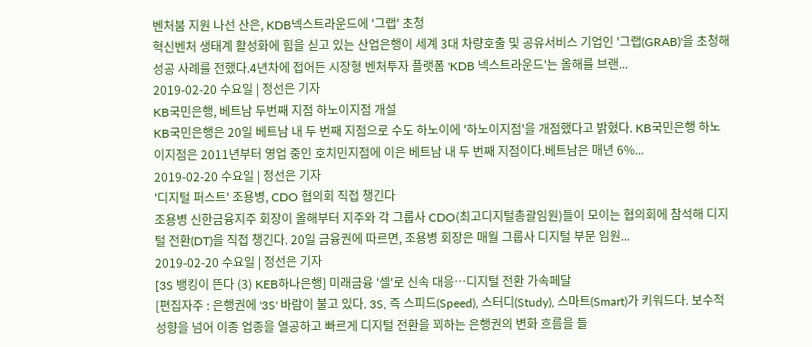벤처붐 지원 나선 산은, KDB넥스트라운드에 '그랩' 초청
혁신벤처 생태계 활성화에 힘을 싣고 있는 산업은행이 세계 3대 차량호출 및 공유서비스 기업인 '그랩(GRAB)'을 초청해 성공 사례를 전했다.4년차에 접어든 시장형 벤처투자 플랫폼 'KDB 넥스트라운드'는 올해를 브랜...
2019-02-20 수요일 | 정선은 기자
KB국민은행, 베트남 두번째 지점 하노이지점 개설
KB국민은행은 20일 베트남 내 두 번째 지점으로 수도 하노이에 '하노이지점'을 개점했다고 밝혔다. KB국민은행 하노이지점은 2011년부터 영업 중인 호치민지점에 이은 베트남 내 두 번째 지점이다.베트남은 매년 6%...
2019-02-20 수요일 | 정선은 기자
'디지털 퍼스트' 조용병, CDO 협의회 직접 챙긴다
조용병 신한금융지주 회장이 올해부터 지주와 각 그룹사 CDO(최고디지털총괄임원)들이 모이는 협의회에 참석해 디지털 전환(DT)을 직접 챙긴다. 20일 금융권에 따르면, 조용병 회장은 매월 그룹사 디지털 부문 임원...
2019-02-20 수요일 | 정선은 기자
[3S 뱅킹이 뜬다 (3) KEB하나은행] 미래금융 '셀'로 신속 대응…디지털 전환 가속페달
[편집자주 : 은행권에 '3S' 바람이 불고 있다. 3S, 즉 스피드(Speed), 스터디(Study), 스마트(Smart)가 키워드다. 보수적 성향을 넘어 이종 업종을 열공하고 빠르게 디지털 전환을 꾀하는 은행권의 변화 흐름을 들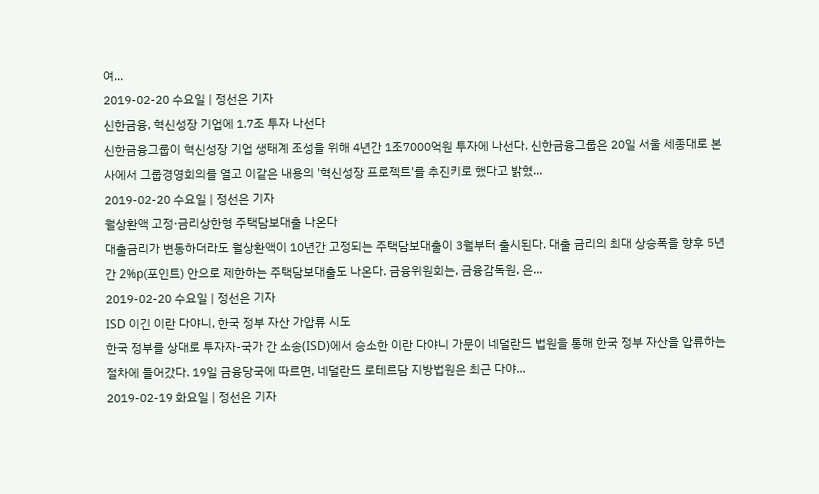여...
2019-02-20 수요일 | 정선은 기자
신한금융, 혁신성장 기업에 1.7조 투자 나선다
신한금융그룹이 혁신성장 기업 생태계 조성을 위해 4년간 1조7000억원 투자에 나선다. 신한금융그룹은 20일 서울 세종대로 본사에서 그룹경영회의를 열고 이같은 내용의 '혁신성장 프로젝트'를 추진키로 했다고 밝혔...
2019-02-20 수요일 | 정선은 기자
월상환액 고정·금리상한형 주택담보대출 나온다
대출금리가 변동하더라도 월상환액이 10년간 고정되는 주택담보대출이 3월부터 출시된다. 대출 금리의 최대 상승폭을 향후 5년간 2%p(포인트) 안으로 제한하는 주택담보대출도 나온다. 금융위원회는, 금융감독원, 은...
2019-02-20 수요일 | 정선은 기자
ISD 이긴 이란 다야니, 한국 정부 자산 가압류 시도
한국 정부를 상대로 투자자-국가 간 소송(ISD)에서 승소한 이란 다야니 가문이 네덜란드 법원을 통해 한국 정부 자산을 압류하는 절차에 들어갔다. 19일 금융당국에 따르면, 네덜란드 로테르담 지방법원은 최근 다야...
2019-02-19 화요일 | 정선은 기자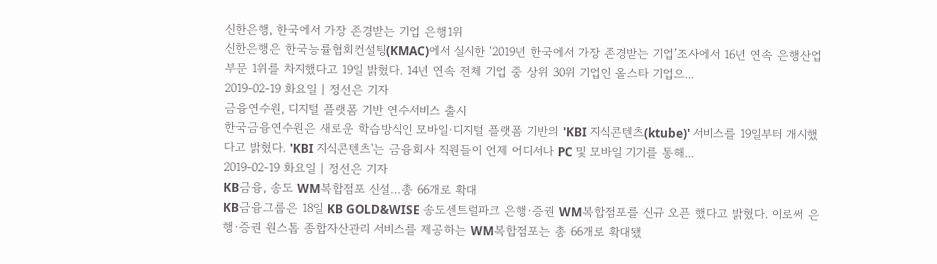신한은행, 한국에서 가장 존경받는 기업 은행1위
신한은행은 한국능률협회컨설팅(KMAC)에서 실시한 ‘2019년 한국에서 가장 존경받는 기업’조사에서 16년 연속 은행산업부문 1위를 차지했다고 19일 밝혔다. 14년 연속 전체 기업 중 상위 30위 기업인 올스타 기업으...
2019-02-19 화요일 | 정선은 기자
금융연수원, 디지털 플랫폼 기반 연수서비스 출시
한국금융연수원은 새로운 학습방식인 모바일·디지털 플랫폼 기반의 'KBI 지식콘텐츠(ktube)' 서비스를 19일부터 개시했다고 밝혔다. 'KBI 지식콘텐츠'는 금융회사 직원들이 언제 어디서나 PC 및 모바일 기기를 통해...
2019-02-19 화요일 | 정선은 기자
KB금융, 송도 WM복합점포 신설…총 66개로 확대
KB금융그룹은 18일 KB GOLD&WISE 송도센트럴파크 은행·증권 WM복합점포를 신규 오픈 했다고 밝혔다. 이로써 은행·증권 원스톱 종합자산관리 서비스를 제공하는 WM복합점포는 총 66개로 확대됐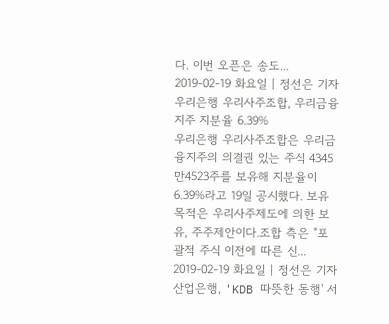다. 이번 오픈은 송도...
2019-02-19 화요일 | 정선은 기자
우리은행 우리사주조합, 우리금융지주 지분율 6.39%
우리은행 우리사주조합은 우리금융지주의 의결권 있는 주식 4345만4523주를 보유해 지분율이 6.39%라고 19일 공시했다. 보유 목적은 우리사주제도에 의한 보유, 주주제안이다.조합 측은 "포괄적 주식 이전에 따른 신...
2019-02-19 화요일 | 정선은 기자
산업은행, 'KDB 따뜻한 동행' 서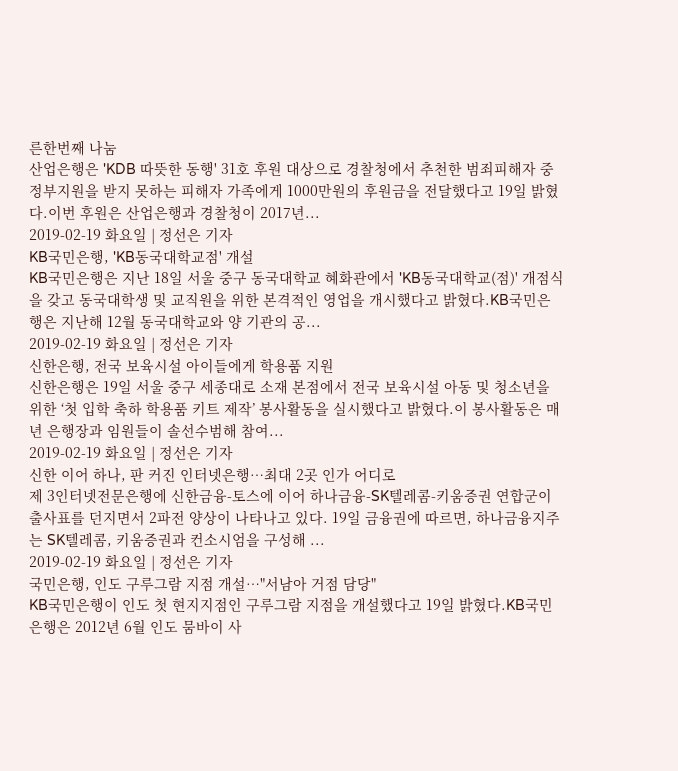른한번째 나눔
산업은행은 'KDB 따뜻한 동행' 31호 후원 대상으로 경찰청에서 추천한 범죄피해자 중 정부지원을 받지 못하는 피해자 가족에게 1000만원의 후원금을 전달했다고 19일 밝혔다.이번 후원은 산업은행과 경찰청이 2017년...
2019-02-19 화요일 | 정선은 기자
KB국민은행, 'KB동국대학교점' 개설
KB국민은행은 지난 18일 서울 중구 동국대학교 혜화관에서 'KB동국대학교(점)' 개점식을 갖고 동국대학생 및 교직원을 위한 본격적인 영업을 개시했다고 밝혔다.KB국민은행은 지난해 12월 동국대학교와 양 기관의 공...
2019-02-19 화요일 | 정선은 기자
신한은행, 전국 보육시설 아이들에게 학용품 지원
신한은행은 19일 서울 중구 세종대로 소재 본점에서 전국 보육시설 아동 및 청소년을 위한 ‘첫 입학 축하 학용품 키트 제작’ 봉사활동을 실시했다고 밝혔다.이 봉사활동은 매년 은행장과 임원들이 솔선수범해 참여...
2019-02-19 화요일 | 정선은 기자
신한 이어 하나, 판 커진 인터넷은행…최대 2곳 인가 어디로
제 3인터넷전문은행에 신한금융-토스에 이어 하나금융-SK텔레콤-키움증권 연합군이 출사표를 던지면서 2파전 양상이 나타나고 있다. 19일 금융권에 따르면, 하나금융지주는 SK텔레콤, 키움증권과 컨소시엄을 구성해 ...
2019-02-19 화요일 | 정선은 기자
국민은행, 인도 구루그람 지점 개설…"서남아 거점 담당"
KB국민은행이 인도 첫 현지지점인 구루그람 지점을 개설했다고 19일 밝혔다.KB국민은행은 2012년 6월 인도 뭄바이 사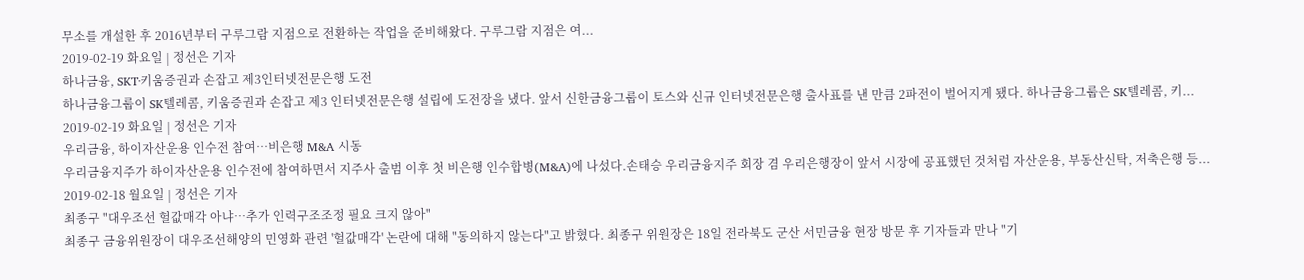무소를 개설한 후 2016년부터 구루그람 지점으로 전환하는 작업을 준비해왔다. 구루그람 지점은 여...
2019-02-19 화요일 | 정선은 기자
하나금융, SKT·키움증권과 손잡고 제3인터넷전문은행 도전
하나금융그룹이 SK텔레콤, 키움증권과 손잡고 제3 인터넷전문은행 설립에 도전장을 냈다. 앞서 신한금융그룹이 토스와 신규 인터넷전문은행 출사표를 낸 만큼 2파전이 벌어지게 됐다. 하나금융그룹은 SK텔레콤, 키...
2019-02-19 화요일 | 정선은 기자
우리금융, 하이자산운용 인수전 참여…비은행 M&A 시동
우리금융지주가 하이자산운용 인수전에 참여하면서 지주사 출범 이후 첫 비은행 인수합병(M&A)에 나섰다.손태승 우리금융지주 회장 겸 우리은행장이 앞서 시장에 공표했던 것처럼 자산운용, 부동산신탁, 저축은행 등...
2019-02-18 월요일 | 정선은 기자
최종구 "대우조선 헐값매각 아냐…추가 인력구조조정 필요 크지 않아"
최종구 금융위원장이 대우조선해양의 민영화 관련 '헐값매각' 논란에 대해 "동의하지 않는다"고 밝혔다. 최종구 위원장은 18일 전라북도 군산 서민금융 현장 방문 후 기자들과 만나 "기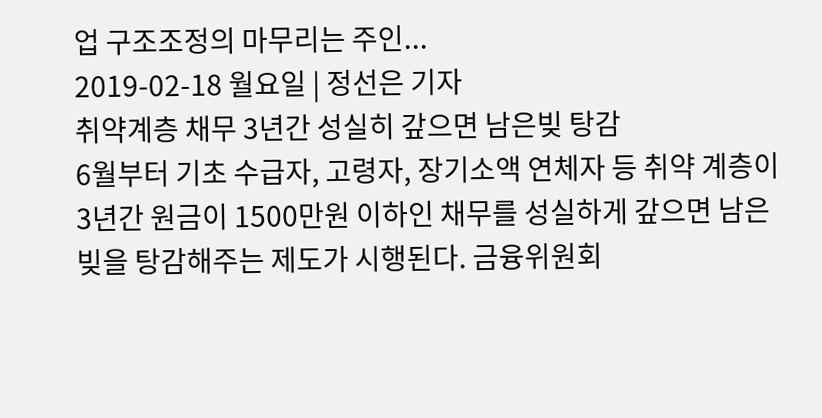업 구조조정의 마무리는 주인...
2019-02-18 월요일 | 정선은 기자
취약계층 채무 3년간 성실히 갚으면 남은빚 탕감
6월부터 기초 수급자, 고령자, 장기소액 연체자 등 취약 계층이 3년간 원금이 1500만원 이하인 채무를 성실하게 갚으면 남은 빚을 탕감해주는 제도가 시행된다. 금융위원회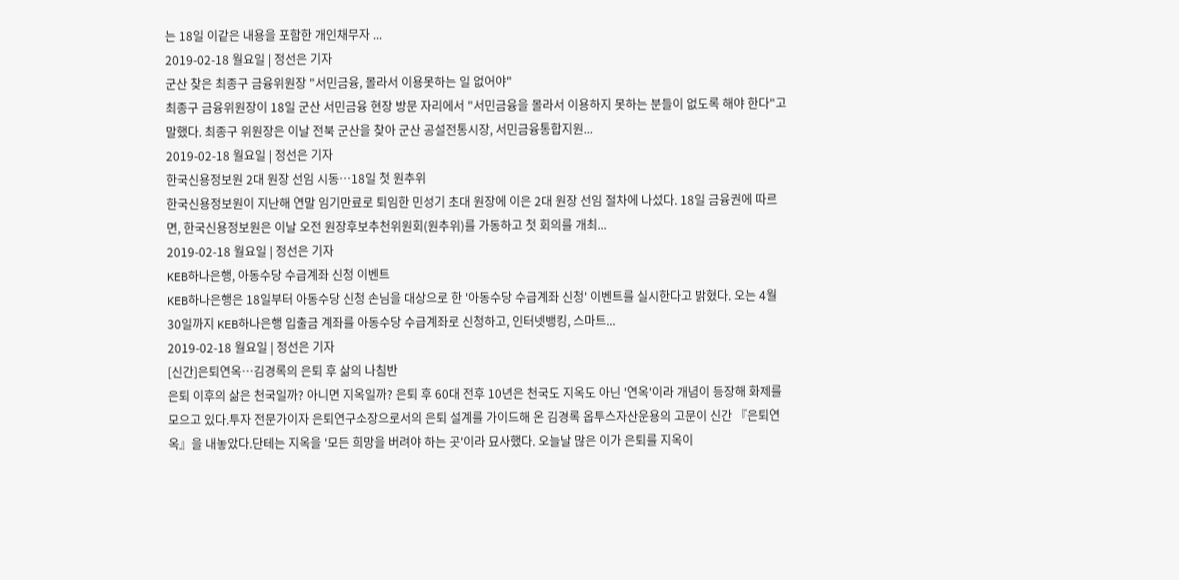는 18일 이같은 내용을 포함한 개인채무자 ...
2019-02-18 월요일 | 정선은 기자
군산 찾은 최종구 금융위원장 "서민금융, 몰라서 이용못하는 일 없어야"
최종구 금융위원장이 18일 군산 서민금융 현장 방문 자리에서 "서민금융을 몰라서 이용하지 못하는 분들이 없도록 해야 한다"고 말했다. 최종구 위원장은 이날 전북 군산을 찾아 군산 공설전통시장, 서민금융통합지원...
2019-02-18 월요일 | 정선은 기자
한국신용정보원 2대 원장 선임 시동…18일 첫 원추위
한국신용정보원이 지난해 연말 임기만료로 퇴임한 민성기 초대 원장에 이은 2대 원장 선임 절차에 나섰다. 18일 금융권에 따르면, 한국신용정보원은 이날 오전 원장후보추천위원회(원추위)를 가동하고 첫 회의를 개최...
2019-02-18 월요일 | 정선은 기자
KEB하나은행, 아동수당 수급계좌 신청 이벤트
KEB하나은행은 18일부터 아동수당 신청 손님을 대상으로 한 '아동수당 수급계좌 신청' 이벤트를 실시한다고 밝혔다. 오는 4월 30일까지 KEB하나은행 입출금 계좌를 아동수당 수급계좌로 신청하고, 인터넷뱅킹, 스마트...
2019-02-18 월요일 | 정선은 기자
[신간]은퇴연옥…김경록의 은퇴 후 삶의 나침반
은퇴 이후의 삶은 천국일까? 아니면 지옥일까? 은퇴 후 60대 전후 10년은 천국도 지옥도 아닌 '연옥'이라 개념이 등장해 화제를 모으고 있다.투자 전문가이자 은퇴연구소장으로서의 은퇴 설계를 가이드해 온 김경록 옵투스자산운용의 고문이 신간 『은퇴연옥』을 내놓았다.단테는 지옥을 '모든 희망을 버려야 하는 곳'이라 묘사했다. 오늘날 많은 이가 은퇴를 지옥이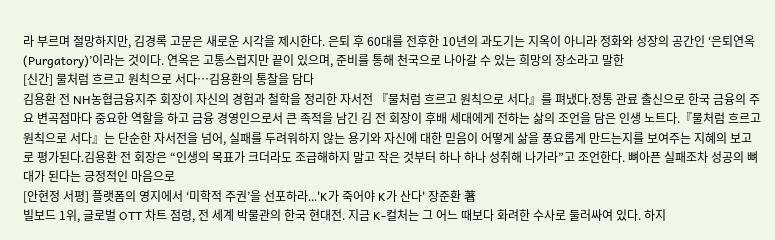라 부르며 절망하지만, 김경록 고문은 새로운 시각을 제시한다. 은퇴 후 60대를 전후한 10년의 과도기는 지옥이 아니라 정화와 성장의 공간인 ‘은퇴연옥(Purgatory)’이라는 것이다. 연옥은 고통스럽지만 끝이 있으며, 준비를 통해 천국으로 나아갈 수 있는 희망의 장소라고 말한
[신간] 물처럼 흐르고 원칙으로 서다…김용환의 통찰을 담다
김용환 전 NH농협금융지주 회장이 자신의 경험과 철학을 정리한 자서전 『물처럼 흐르고 원칙으로 서다』를 펴냈다.정통 관료 출신으로 한국 금융의 주요 변곡점마다 중요한 역할을 하고 금융 경영인으로서 큰 족적을 남긴 김 전 회장이 후배 세대에게 전하는 삶의 조언을 담은 인생 노트다.『물처럼 흐르고 원칙으로 서다』는 단순한 자서전을 넘어, 실패를 두려워하지 않는 용기와 자신에 대한 믿음이 어떻게 삶을 풍요롭게 만드는지를 보여주는 지혜의 보고로 평가된다.김용환 전 회장은 “인생의 목표가 크더라도 조급해하지 말고 작은 것부터 하나 하나 성취해 나가라”고 조언한다. 뼈아픈 실패조차 성공의 뼈대가 된다는 긍정적인 마음으로
[안현정 서평] 플랫폼의 영지에서 ‘미학적 주권’을 선포하라...'K가 죽어야 K가 산다' 장준환 著
빌보드 1위, 글로벌 OTT 차트 점령, 전 세계 박물관의 한국 현대전. 지금 K-컬처는 그 어느 때보다 화려한 수사로 둘러싸여 있다. 하지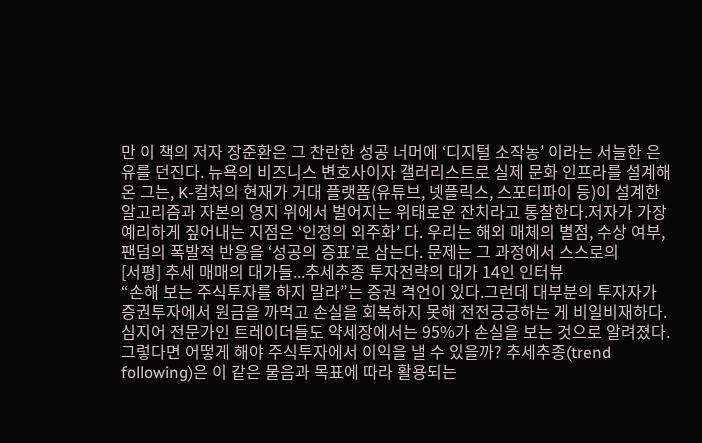만 이 책의 저자 장준환은 그 찬란한 성공 너머에 ‘디지털 소작농’ 이라는 서늘한 은유를 던진다. 뉴욕의 비즈니스 변호사이자 갤러리스트로 실제 문화 인프라를 설계해온 그는, K-컬처의 현재가 거대 플랫폼(유튜브, 넷플릭스, 스포티파이 등)이 설계한 알고리즘과 자본의 영지 위에서 벌어지는 위태로운 잔치라고 통찰한다.저자가 가장 예리하게 짚어내는 지점은 ‘인정의 외주화’ 다. 우리는 해외 매체의 별점, 수상 여부, 팬덤의 폭발적 반응을 ‘성공의 증표’로 삼는다. 문제는 그 과정에서 스스로의
[서평] 추세 매매의 대가들...추세추종 투자전략의 대가 14인 인터뷰
“손해 보는 주식투자를 하지 말라”는 증권 격언이 있다.그런데 대부분의 투자자가 증권투자에서 원금을 까먹고 손실을 회복하지 못해 전전긍긍하는 게 비일비재하다. 심지어 전문가인 트레이더들도 약세장에서는 95%가 손실을 보는 것으로 알려졌다.그렇다면 어떻게 해야 주식투자에서 이익을 낼 수 있을까? 추세추종(trend following)은 이 같은 물음과 목표에 따라 활용되는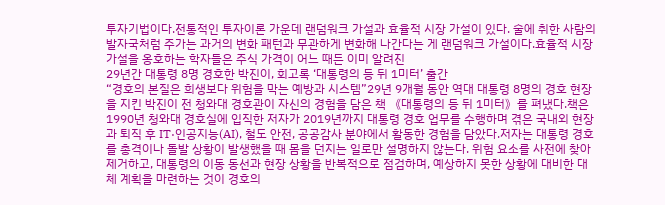투자기법이다.전통적인 투자이론 가운데 랜덤워크 가설과 효율적 시장 가설이 있다. 술에 취한 사람의 발자국처럼 주가는 과거의 변화 패턴과 무관하게 변화해 나간다는 게 랜덤워크 가설이다.효율적 시장 가설을 옹호하는 학자들은 주식 가격이 어느 때든 이미 알려진
29년간 대통령 8명 경호한 박진이, 회고록 ‘대통령의 등 뒤 1미터’ 출간
“경호의 본질은 희생보다 위험을 막는 예방과 시스템”29년 9개월 동안 역대 대통령 8명의 경호 현장을 지킨 박진이 전 청와대 경호관이 자신의 경험을 담은 책 《대통령의 등 뒤 1미터》를 펴냈다.책은 1990년 청와대 경호실에 입직한 저자가 2019년까지 대통령 경호 업무를 수행하며 겪은 국내외 현장과 퇴직 후 IT·인공지능(AI), 철도 안전, 공공감사 분야에서 활동한 경험을 담았다.저자는 대통령 경호를 총격이나 돌발 상황이 발생했을 때 몸을 던지는 일로만 설명하지 않는다. 위험 요소를 사전에 찾아 제거하고, 대통령의 이동 동선과 현장 상황을 반복적으로 점검하며, 예상하지 못한 상황에 대비한 대체 계획을 마련하는 것이 경호의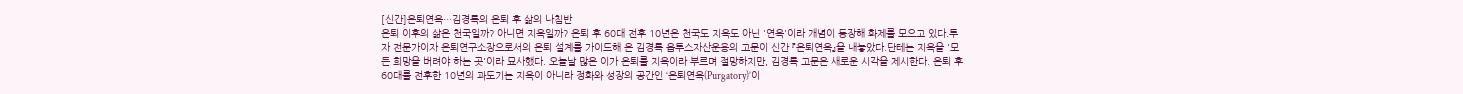[신간]은퇴연옥…김경록의 은퇴 후 삶의 나침반
은퇴 이후의 삶은 천국일까? 아니면 지옥일까? 은퇴 후 60대 전후 10년은 천국도 지옥도 아닌 '연옥'이라 개념이 등장해 화제를 모으고 있다.투자 전문가이자 은퇴연구소장으로서의 은퇴 설계를 가이드해 온 김경록 옵투스자산운용의 고문이 신간 『은퇴연옥』을 내놓았다.단테는 지옥을 '모든 희망을 버려야 하는 곳'이라 묘사했다. 오늘날 많은 이가 은퇴를 지옥이라 부르며 절망하지만, 김경록 고문은 새로운 시각을 제시한다. 은퇴 후 60대를 전후한 10년의 과도기는 지옥이 아니라 정화와 성장의 공간인 ‘은퇴연옥(Purgatory)’이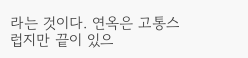라는 것이다. 연옥은 고통스럽지만 끝이 있으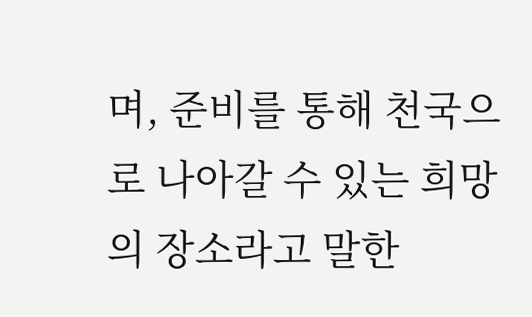며, 준비를 통해 천국으로 나아갈 수 있는 희망의 장소라고 말한